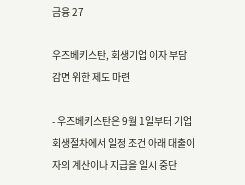금융 27

우즈베키스탄, 회생기업 이자 부담 감면 위한 제도 마련

- 우즈베키스탄은 9월 1일부터 기업 회생절차에서 일정 조건 아래 대출이자의 계산이나 지급을 일시 중단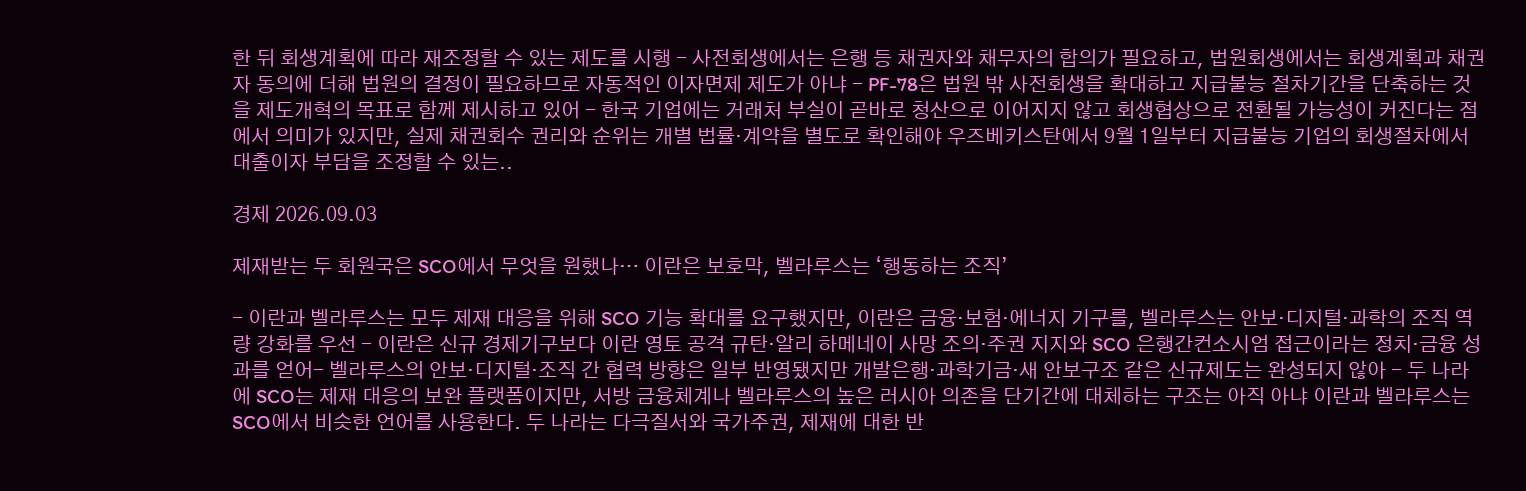한 뒤 회생계획에 따라 재조정할 수 있는 제도를 시행 - 사전회생에서는 은행 등 채권자와 채무자의 합의가 필요하고, 법원회생에서는 회생계획과 채권자 동의에 더해 법원의 결정이 필요하므로 자동적인 이자면제 제도가 아냐 - PF-78은 법원 밖 사전회생을 확대하고 지급불능 절차기간을 단축하는 것을 제도개혁의 목표로 함께 제시하고 있어 - 한국 기업에는 거래처 부실이 곧바로 청산으로 이어지지 않고 회생협상으로 전환될 가능성이 커진다는 점에서 의미가 있지만, 실제 채권회수 권리와 순위는 개별 법률·계약을 별도로 확인해야 우즈베키스탄에서 9월 1일부터 지급불능 기업의 회생절차에서 대출이자 부담을 조정할 수 있는..

경제 2026.09.03

제재받는 두 회원국은 SCO에서 무엇을 원했나… 이란은 보호막, 벨라루스는 ‘행동하는 조직’

- 이란과 벨라루스는 모두 제재 대응을 위해 SCO 기능 확대를 요구했지만, 이란은 금융·보험·에너지 기구를, 벨라루스는 안보·디지털·과학의 조직 역량 강화를 우선 - 이란은 신규 경제기구보다 이란 영토 공격 규탄·알리 하메네이 사망 조의·주권 지지와 SCO 은행간컨소시엄 접근이라는 정치·금융 성과를 얻어- 벨라루스의 안보·디지털·조직 간 협력 방향은 일부 반영됐지만 개발은행·과학기금·새 안보구조 같은 신규제도는 완성되지 않아 - 두 나라에 SCO는 제재 대응의 보완 플랫폼이지만, 서방 금융체계나 벨라루스의 높은 러시아 의존을 단기간에 대체하는 구조는 아직 아냐 이란과 벨라루스는 SCO에서 비슷한 언어를 사용한다. 두 나라는 다극질서와 국가주권, 제재에 대한 반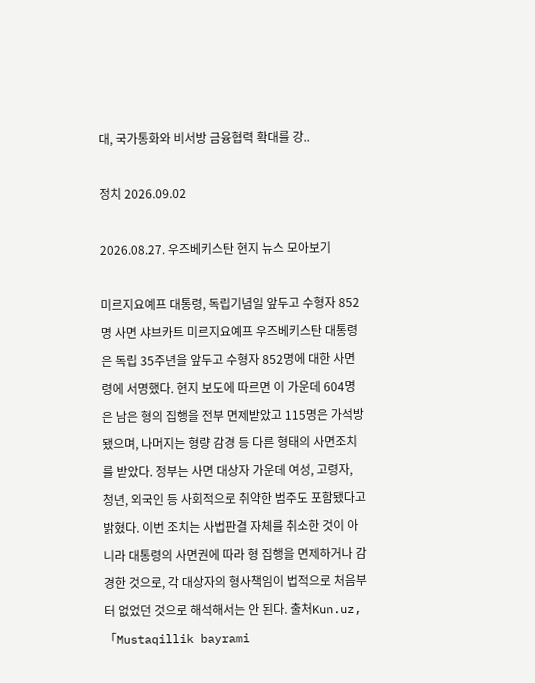대, 국가통화와 비서방 금융협력 확대를 강..

정치 2026.09.02

2026.08.27. 우즈베키스탄 현지 뉴스 모아보기

미르지요예프 대통령, 독립기념일 앞두고 수형자 852명 사면 샤브카트 미르지요예프 우즈베키스탄 대통령은 독립 35주년을 앞두고 수형자 852명에 대한 사면령에 서명했다. 현지 보도에 따르면 이 가운데 604명은 남은 형의 집행을 전부 면제받았고 115명은 가석방됐으며, 나머지는 형량 감경 등 다른 형태의 사면조치를 받았다. 정부는 사면 대상자 가운데 여성, 고령자, 청년, 외국인 등 사회적으로 취약한 범주도 포함됐다고 밝혔다. 이번 조치는 사법판결 자체를 취소한 것이 아니라 대통령의 사면권에 따라 형 집행을 면제하거나 감경한 것으로, 각 대상자의 형사책임이 법적으로 처음부터 없었던 것으로 해석해서는 안 된다. 출처Kun.uz, 「Mustaqillik bayrami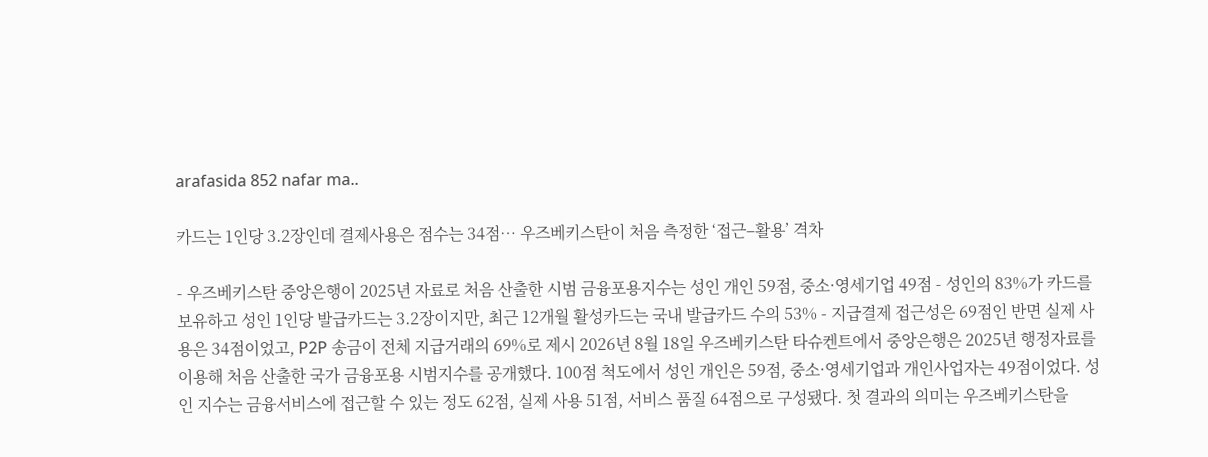arafasida 852 nafar ma..

카드는 1인당 3.2장인데 결제사용은 점수는 34점… 우즈베키스탄이 처음 측정한 ‘접근–활용’ 격차

- 우즈베키스탄 중앙은행이 2025년 자료로 처음 산출한 시범 금융포용지수는 성인 개인 59점, 중소·영세기업 49점 - 성인의 83%가 카드를 보유하고 성인 1인당 발급카드는 3.2장이지만, 최근 12개월 활성카드는 국내 발급카드 수의 53% - 지급결제 접근성은 69점인 반면 실제 사용은 34점이었고, P2P 송금이 전체 지급거래의 69%로 제시 2026년 8월 18일 우즈베키스탄 타슈켄트에서 중앙은행은 2025년 행정자료를 이용해 처음 산출한 국가 금융포용 시범지수를 공개했다. 100점 척도에서 성인 개인은 59점, 중소·영세기업과 개인사업자는 49점이었다. 성인 지수는 금융서비스에 접근할 수 있는 정도 62점, 실제 사용 51점, 서비스 품질 64점으로 구성됐다. 첫 결과의 의미는 우즈베키스탄을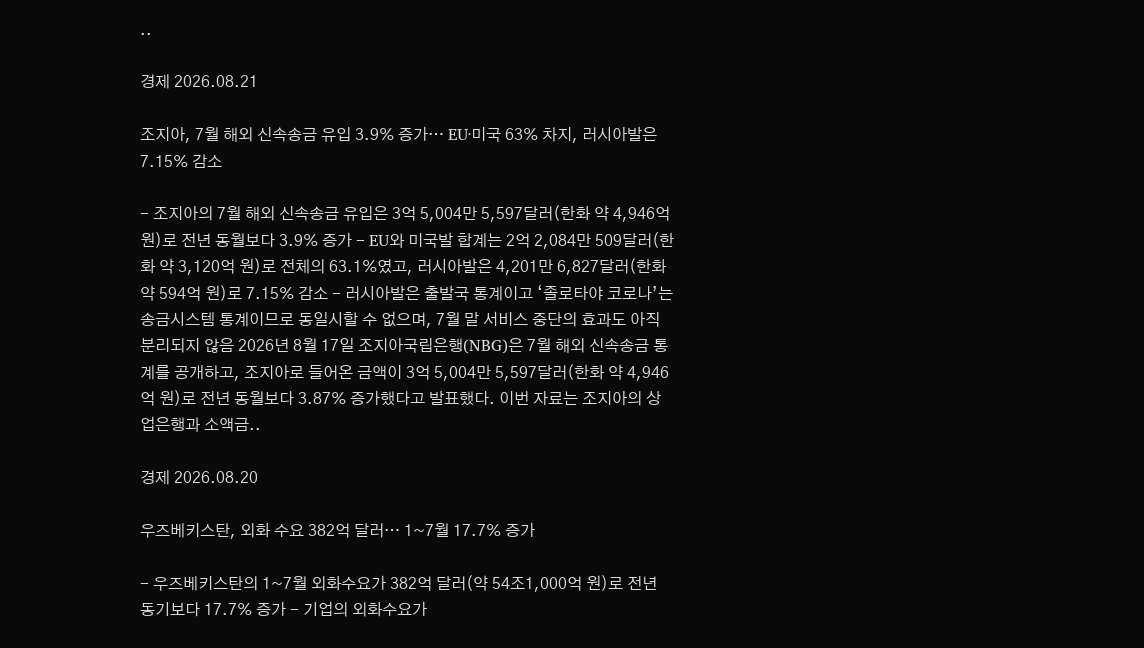..

경제 2026.08.21

조지아, 7월 해외 신속송금 유입 3.9% 증가… EU·미국 63% 차지, 러시아발은 7.15% 감소

- 조지아의 7월 해외 신속송금 유입은 3억 5,004만 5,597달러(한화 약 4,946억 원)로 전년 동월보다 3.9% 증가 - EU와 미국발 합계는 2억 2,084만 509달러(한화 약 3,120억 원)로 전체의 63.1%였고, 러시아발은 4,201만 6,827달러(한화 약 594억 원)로 7.15% 감소 - 러시아발은 출발국 통계이고 ‘졸로타야 코로나’는 송금시스템 통계이므로 동일시할 수 없으며, 7월 말 서비스 중단의 효과도 아직 분리되지 않음 2026년 8월 17일 조지아국립은행(NBG)은 7월 해외 신속송금 통계를 공개하고, 조지아로 들어온 금액이 3억 5,004만 5,597달러(한화 약 4,946억 원)로 전년 동월보다 3.87% 증가했다고 발표했다. 이번 자료는 조지아의 상업은행과 소액금..

경제 2026.08.20

우즈베키스탄, 외화 수요 382억 달러… 1~7월 17.7% 증가

- 우즈베키스탄의 1~7월 외화수요가 382억 달러(약 54조1,000억 원)로 전년 동기보다 17.7% 증가 - 기업의 외화수요가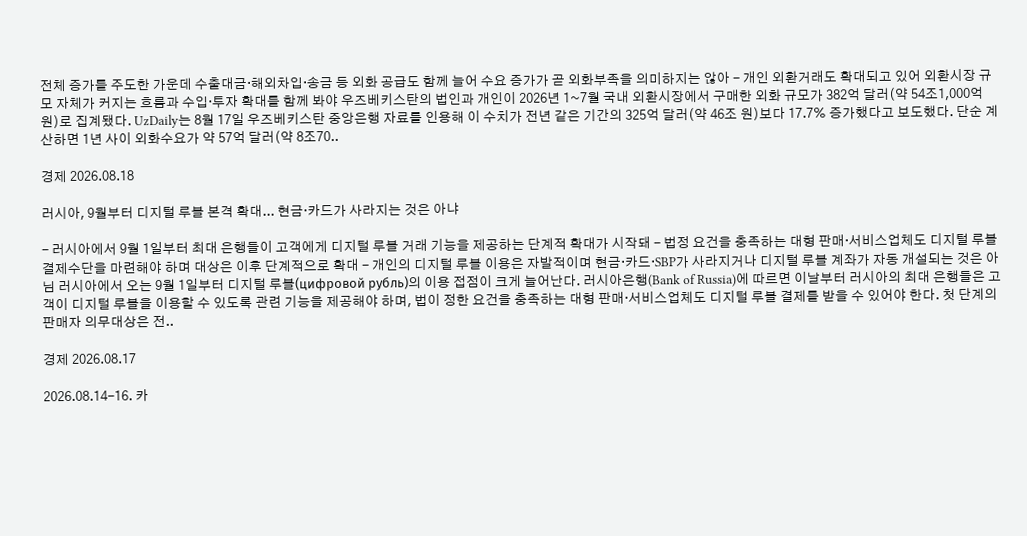전체 증가를 주도한 가운데 수출대금·해외차입·송금 등 외화 공급도 함께 늘어 수요 증가가 곧 외화부족을 의미하지는 않아 - 개인 외환거래도 확대되고 있어 외환시장 규모 자체가 커지는 흐름과 수입·투자 확대를 함께 봐야 우즈베키스탄의 법인과 개인이 2026년 1~7월 국내 외환시장에서 구매한 외화 규모가 382억 달러(약 54조1,000억 원)로 집계됐다. UzDaily는 8월 17일 우즈베키스탄 중앙은행 자료를 인용해 이 수치가 전년 같은 기간의 325억 달러(약 46조 원)보다 17.7% 증가했다고 보도했다. 단순 계산하면 1년 사이 외화수요가 약 57억 달러(약 8조70..

경제 2026.08.18

러시아, 9월부터 디지털 루블 본격 확대... 현금·카드가 사라지는 것은 아냐

- 러시아에서 9월 1일부터 최대 은행들이 고객에게 디지털 루블 거래 기능을 제공하는 단계적 확대가 시작돼 - 법정 요건을 충족하는 대형 판매·서비스업체도 디지털 루블 결제수단을 마련해야 하며 대상은 이후 단계적으로 확대 - 개인의 디지털 루블 이용은 자발적이며 현금·카드·SBP가 사라지거나 디지털 루블 계좌가 자동 개설되는 것은 아님 러시아에서 오는 9월 1일부터 디지털 루블(цифровой рубль)의 이용 접점이 크게 늘어난다. 러시아은행(Bank of Russia)에 따르면 이날부터 러시아의 최대 은행들은 고객이 디지털 루블을 이용할 수 있도록 관련 기능을 제공해야 하며, 법이 정한 요건을 충족하는 대형 판매·서비스업체도 디지털 루블 결제를 받을 수 있어야 한다. 첫 단계의 판매자 의무대상은 전..

경제 2026.08.17

2026.08.14-16. 카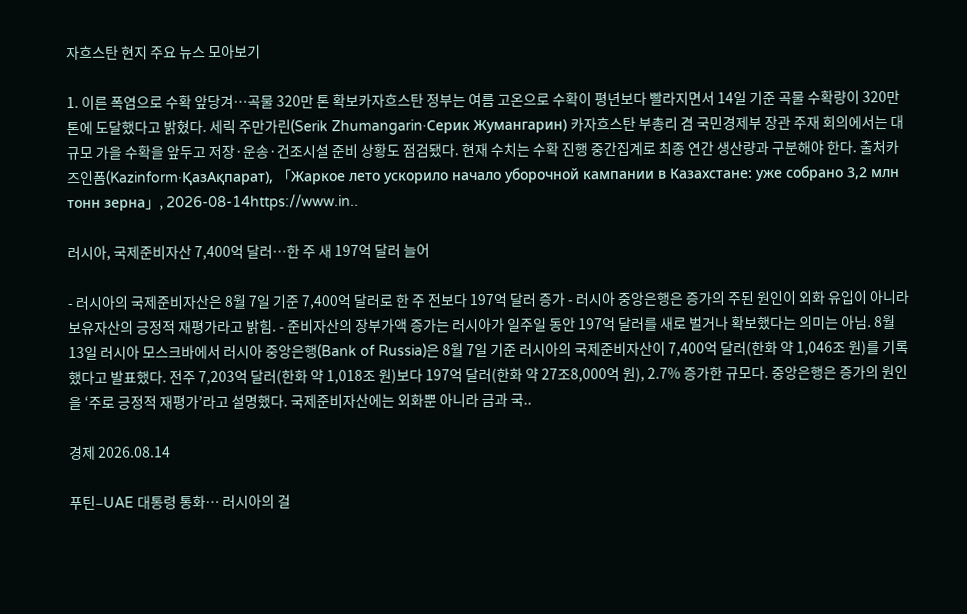자흐스탄 현지 주요 뉴스 모아보기

1. 이른 폭염으로 수확 앞당겨…곡물 320만 톤 확보카자흐스탄 정부는 여름 고온으로 수확이 평년보다 빨라지면서 14일 기준 곡물 수확량이 320만 톤에 도달했다고 밝혔다. 세릭 주만가린(Serik Zhumangarin·Серик Жумангарин) 카자흐스탄 부총리 겸 국민경제부 장관 주재 회의에서는 대규모 가을 수확을 앞두고 저장·운송·건조시설 준비 상황도 점검됐다. 현재 수치는 수확 진행 중간집계로 최종 연간 생산량과 구분해야 한다. 출처카즈인폼(Kazinform·ҚазАқпарат), 「Жаркое лето ускорило начало уборочной кампании в Казахстане: уже собрано 3,2 млн тонн зерна」, 2026-08-14https://www.in..

러시아, 국제준비자산 7,400억 달러…한 주 새 197억 달러 늘어

- 러시아의 국제준비자산은 8월 7일 기준 7,400억 달러로 한 주 전보다 197억 달러 증가 - 러시아 중앙은행은 증가의 주된 원인이 외화 유입이 아니라 보유자산의 긍정적 재평가라고 밝힘. - 준비자산의 장부가액 증가는 러시아가 일주일 동안 197억 달러를 새로 벌거나 확보했다는 의미는 아님. 8월 13일 러시아 모스크바에서 러시아 중앙은행(Bank of Russia)은 8월 7일 기준 러시아의 국제준비자산이 7,400억 달러(한화 약 1,046조 원)를 기록했다고 발표했다. 전주 7,203억 달러(한화 약 1,018조 원)보다 197억 달러(한화 약 27조8,000억 원), 2.7% 증가한 규모다. 중앙은행은 증가의 원인을 ‘주로 긍정적 재평가’라고 설명했다. 국제준비자산에는 외화뿐 아니라 금과 국..

경제 2026.08.14

푸틴–UAE 대통령 통화… 러시아의 걸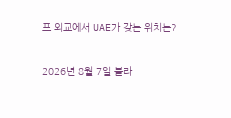프 외교에서 UAE가 갖는 위치는?

2026년 8월 7일 블라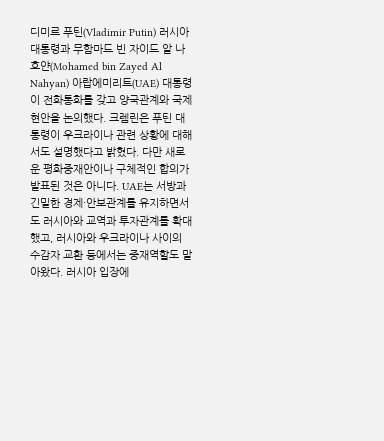디미르 푸틴(Vladimir Putin) 러시아 대통령과 무함마드 빈 자이드 알 나흐얀(Mohamed bin Zayed Al Nahyan) 아랍에미리트(UAE) 대통령이 전화통화를 갖고 양국관계와 국제현안을 논의했다. 크렘린은 푸틴 대통령이 우크라이나 관련 상황에 대해서도 설명했다고 밝혔다. 다만 새로운 평화중재안이나 구체적인 합의가 발표된 것은 아니다. UAE는 서방과 긴밀한 경제·안보관계를 유지하면서도 러시아와 교역과 투자관계를 확대했고, 러시아와 우크라이나 사이의 수감자 교환 등에서는 중재역할도 맡아왔다. 러시아 입장에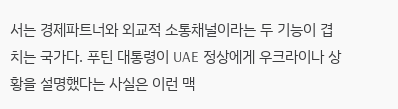서는 경제파트너와 외교적 소통채널이라는 두 기능이 겹치는 국가다. 푸틴 대통령이 UAE 정상에게 우크라이나 상황을 설명했다는 사실은 이런 맥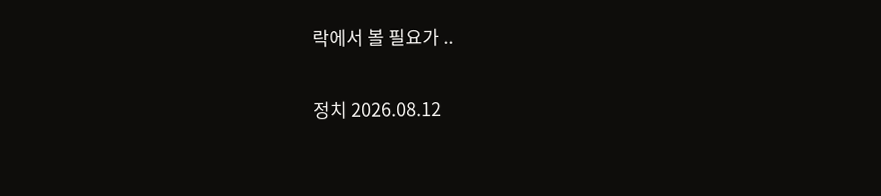락에서 볼 필요가 ..

정치 2026.08.12